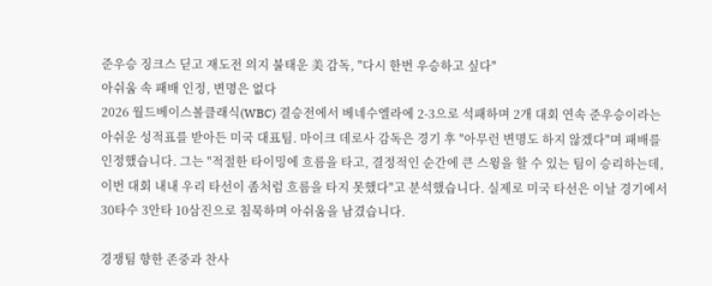준우승 징크스 딛고 재도전 의지 불태운 美 감독, "다시 한번 우승하고 싶다"
아쉬움 속 패배 인정, 변명은 없다
2026 월드베이스볼클래식(WBC) 결승전에서 베네수엘라에 2-3으로 석패하며 2개 대회 연속 준우승이라는 아쉬운 성적표를 받아든 미국 대표팀. 마이크 데로사 감독은 경기 후 "아무런 변명도 하지 않겠다"며 패배를 인정했습니다. 그는 "적절한 타이밍에 흐름을 타고, 결정적인 순간에 큰 스윙을 할 수 있는 팀이 승리하는데, 이번 대회 내내 우리 타선이 좀처럼 흐름을 타지 못했다"고 분석했습니다. 실제로 미국 타선은 이날 경기에서 30타수 3안타 10삼진으로 침묵하며 아쉬움을 남겼습니다.

경쟁팀 향한 존중과 찬사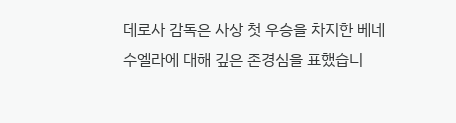데로사 감독은 사상 첫 우승을 차지한 베네수엘라에 대해 깊은 존경심을 표했습니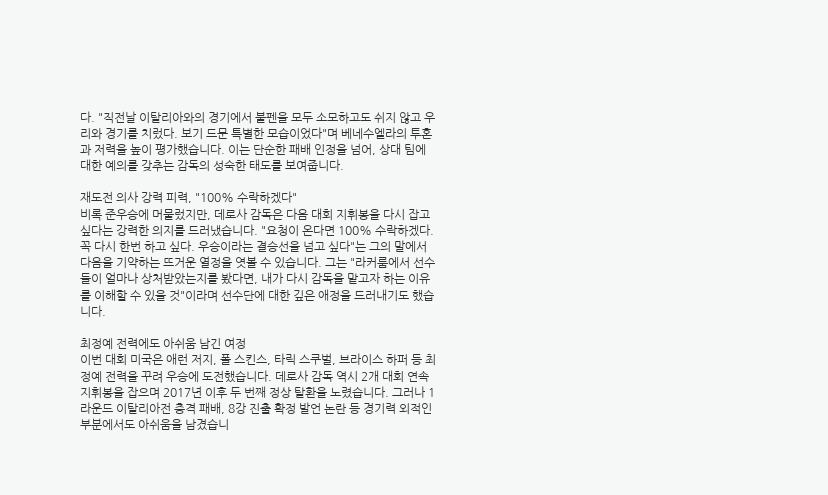다. "직전날 이탈리아와의 경기에서 불펜을 모두 소모하고도 쉬지 않고 우리와 경기를 치렀다. 보기 드문 특별한 모습이었다"며 베네수엘라의 투혼과 저력을 높이 평가했습니다. 이는 단순한 패배 인정을 넘어, 상대 팀에 대한 예의를 갖추는 감독의 성숙한 태도를 보여줍니다.

재도전 의사 강력 피력, "100% 수락하겠다"
비록 준우승에 머물렀지만, 데로사 감독은 다음 대회 지휘봉을 다시 잡고 싶다는 강력한 의지를 드러냈습니다. "요청이 온다면 100% 수락하겠다. 꼭 다시 한번 하고 싶다. 우승이라는 결승선을 넘고 싶다"는 그의 말에서 다음을 기약하는 뜨거운 열정을 엿볼 수 있습니다. 그는 "라커룸에서 선수들이 얼마나 상처받았는지를 봤다면, 내가 다시 감독을 맡고자 하는 이유를 이해할 수 있을 것"이라며 선수단에 대한 깊은 애정을 드러내기도 했습니다.

최정예 전력에도 아쉬움 남긴 여정
이번 대회 미국은 애런 저지, 폴 스킨스, 타릭 스쿠벌, 브라이스 하퍼 등 최정예 전력을 꾸려 우승에 도전했습니다. 데로사 감독 역시 2개 대회 연속 지휘봉을 잡으며 2017년 이후 두 번째 정상 탈환을 노렸습니다. 그러나 1라운드 이탈리아전 충격 패배, 8강 진출 확정 발언 논란 등 경기력 외적인 부분에서도 아쉬움을 남겼습니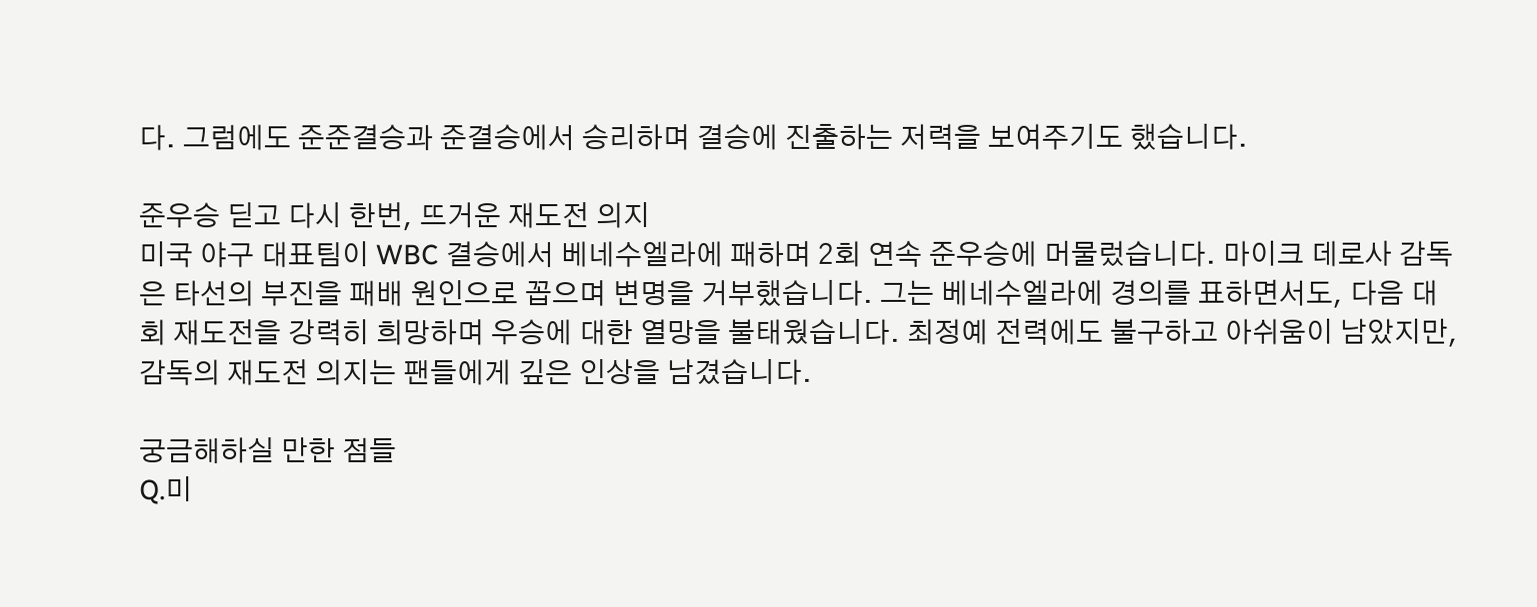다. 그럼에도 준준결승과 준결승에서 승리하며 결승에 진출하는 저력을 보여주기도 했습니다.

준우승 딛고 다시 한번, 뜨거운 재도전 의지
미국 야구 대표팀이 WBC 결승에서 베네수엘라에 패하며 2회 연속 준우승에 머물렀습니다. 마이크 데로사 감독은 타선의 부진을 패배 원인으로 꼽으며 변명을 거부했습니다. 그는 베네수엘라에 경의를 표하면서도, 다음 대회 재도전을 강력히 희망하며 우승에 대한 열망을 불태웠습니다. 최정예 전력에도 불구하고 아쉬움이 남았지만, 감독의 재도전 의지는 팬들에게 깊은 인상을 남겼습니다.

궁금해하실 만한 점들
Q.미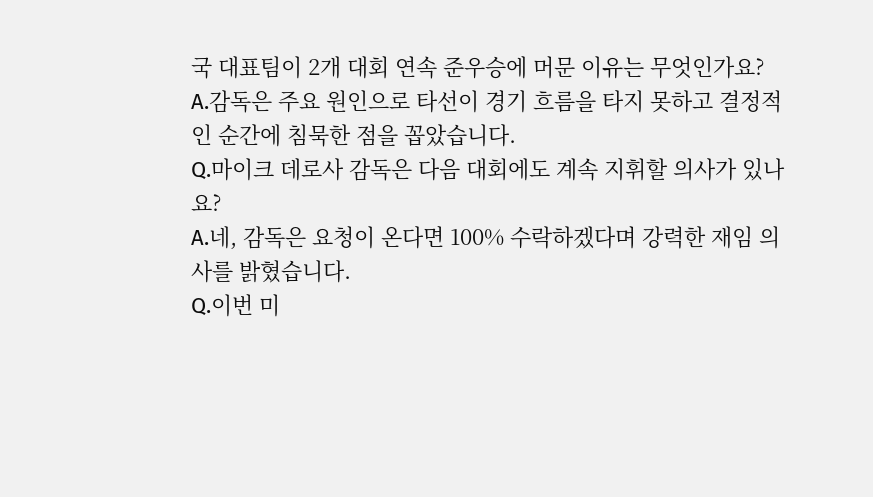국 대표팀이 2개 대회 연속 준우승에 머문 이유는 무엇인가요?
A.감독은 주요 원인으로 타선이 경기 흐름을 타지 못하고 결정적인 순간에 침묵한 점을 꼽았습니다.
Q.마이크 데로사 감독은 다음 대회에도 계속 지휘할 의사가 있나요?
A.네, 감독은 요청이 온다면 100% 수락하겠다며 강력한 재임 의사를 밝혔습니다.
Q.이번 미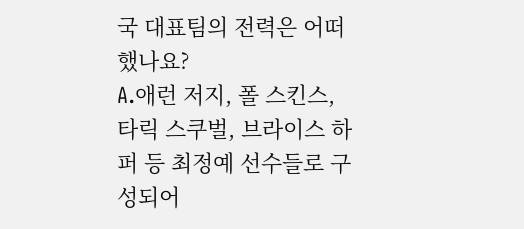국 대표팀의 전력은 어떠했나요?
A.애런 저지, 폴 스킨스, 타릭 스쿠벌, 브라이스 하퍼 등 최정예 선수들로 구성되어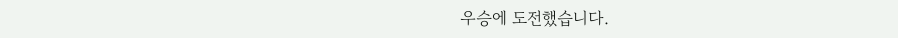우승에 도전했습니다.